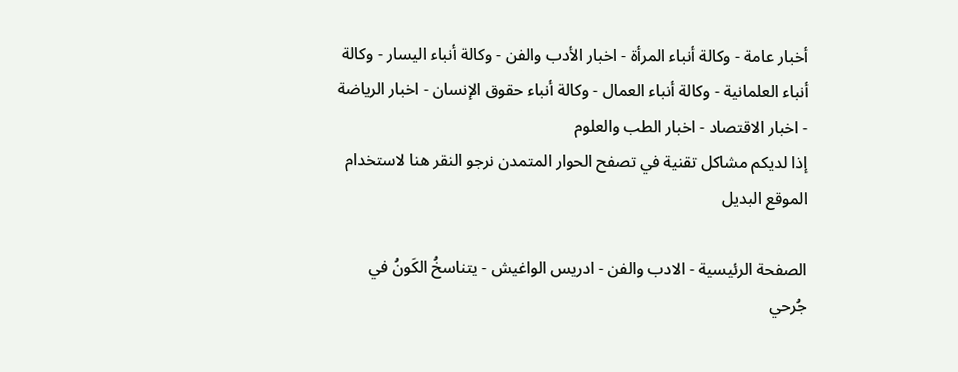أخبار عامة - وكالة أنباء المرأة - اخبار الأدب والفن - وكالة أنباء اليسار - وكالة أنباء العلمانية - وكالة أنباء العمال - وكالة أنباء حقوق الإنسان - اخبار الرياضة - اخبار الاقتصاد - اخبار الطب والعلوم
إذا لديكم مشاكل تقنية في تصفح الحوار المتمدن نرجو النقر هنا لاستخدام الموقع البديل

الصفحة الرئيسية - الادب والفن - ادريس الواغيش - يتناسخُ الكَونُ في جُرحي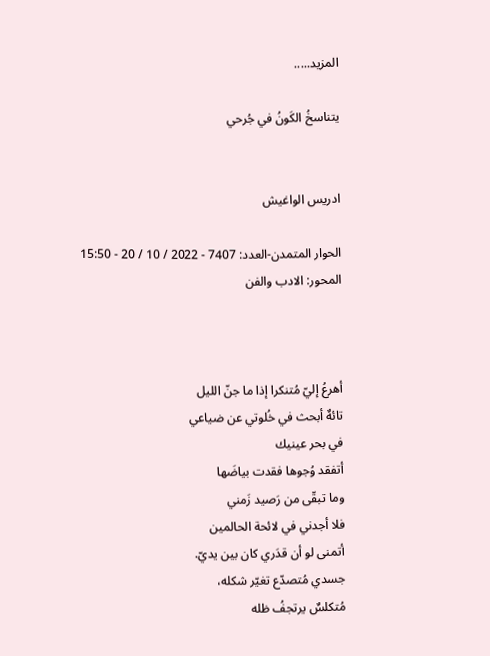المزيد.....

يتناسخُ الكَونُ في جُرحي


ادريس الواغيش

الحوار المتمدن-العدد: 7407 - 2022 / 10 / 20 - 15:50
المحور: الادب والفن



أهرعُ إليّ مُتنكرا إذا ما جنّ الليل
تائهٌ أبحث في خُلوتي عن ضياعي
في بحر عينيك
أتفقد وُجوها فقدت بياضَها
وما تبقّى من رَصيد زَمني
فلا أجدني في لائحة الحالمين
أتمنى لو أن قدَري كان بين يديّ.
جسدي مُتصدّع تغيّر شكله،
مُتكلسٌ يرتجفُ ظله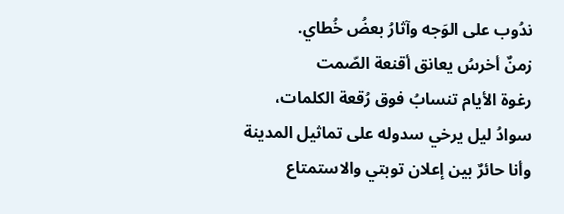ندُوب على الوَجه وآثارُ بعضُ خُطاي.
زمنٌ أخرسُ يعانق أقنعة الصّمت
رغوة الأيام تنسابُ فوق رُقعة الكلمات،
سوادُ ليل يرخي سدوله على تماثيل المدينة
وأنا حائرٌ بين إعلان توبتي والاستمتاع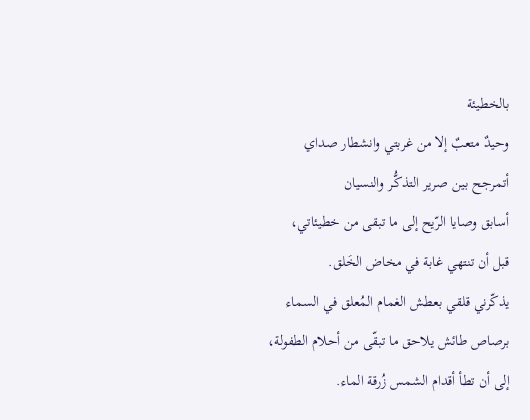بالخطيئة
وحيدٌ متعبٌ إلا من غربتي وانشطار صداي
أتمرجح بين صرير التذكُّـر والنسيان
أسابق وصايا الرّيح إلى ما تبقى من خطيئاتي،
قبل أن تنتهي غابة في مخاض الخَلق.
يذكّرني قلقي بعطش الغمام المُعلق في السماء
برصاص طائش يلاحق ما تبقّى من أحلام الطفولة،
إلى أن تطأ أقدام الشمس زُرقة الماء.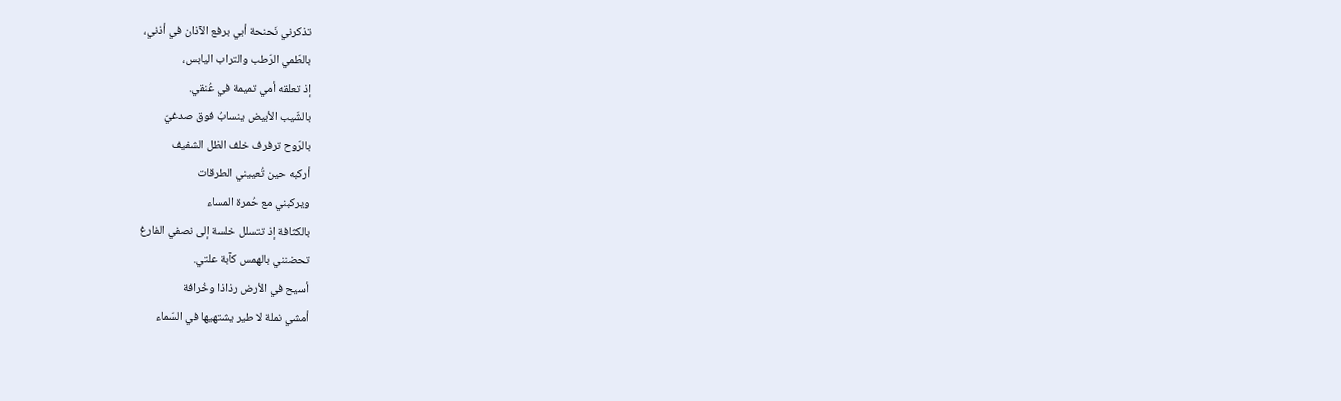تذكرني نَحنحة أبي برفع الآذان في أذني،
بالطّمي الرّطب والتراب اليابس،
إذ تعلقه أمي تميمة في عُنقي.
بالشّيب الأبيض ينسابُ فوق صدغيّ
بالرّوح ترفرف خلف الظل الشفيف
أركبه حين تُعييني الطرقات
ويركبني مع حُمرة المساء
بالكثافة إذ تتسلل خلسة إلى نصفي الفارغ
تحضنني بالهمس كآبة علتي.
أسيح في الأرض رذاذا وخُرافة
أمشي نملة لا طير يشتهيها في السّماء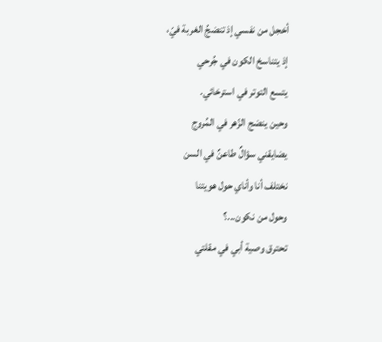أخجل من نفسي إذ تنضجُ الغربة فيّ،
إذ يتناسخ الكون في جُرحي
يتسع التوتر في استرخائي.
وحين ينضج الزّهر في المُروج
يضايقني سؤالٌ طاعنٌ في السن
نختلف أنا وأناي حول هويتنا
وحول من نكون...؟
تحترق وصية أبي في مقلتي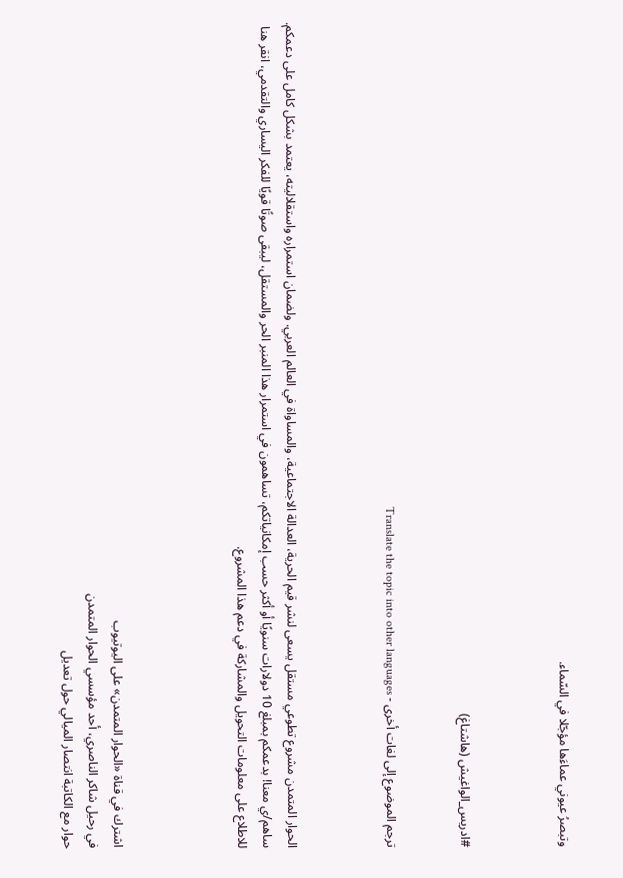وتبصرُ عيوني عماءَها مؤجّلا في السّماء.



#ادريس_الواغيش (هاشتاغ)


ترجم الموضوع إلى لغات أخرى - Translate the topic into other languages



الحوار المتمدن مشروع تطوعي مستقل يسعى لنشر قيم الحرية، العدالة الاجتماعية، والمساواة في العالم العربي. ولضمان استمراره واستقلاليته، يعتمد بشكل كامل على دعمكم. ساهم/ي معنا! بدعمكم بمبلغ 10 دولارات سنويًا أو أكثر حسب إمكانياتكم، تساهمون في استمرار هذا المنبر الحر والمستقل، ليبقى صوتًا قويًا للفكر اليساري والتقدمي، انقر هنا للاطلاع على معلومات التحويل والمشاركة في دعم هذا المشروع.




اشترك في قناة «الحوار المتمدن» على اليوتيوب
في رحيل شاكر الناصري، أحد مؤسسي الحوار المتمدن
حوار مع الكاتبة انتصار الميالي حول تعديل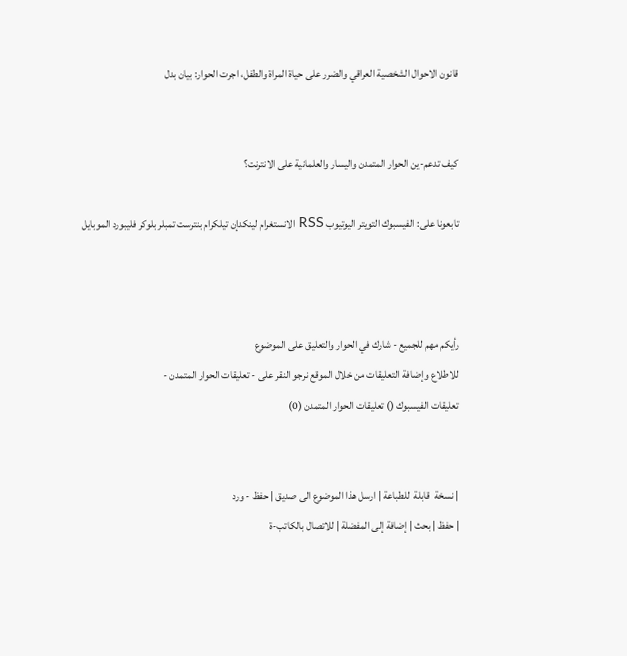قانون الاحوال الشخصية العراقي والضرر على حياة المراة والطفل، اجرت الحوار: بيان بدل


كيف تدعم-ين الحوار المتمدن واليسار والعلمانية على الانترنت؟

تابعونا على: الفيسبوك التويتر اليوتيوب RSS الانستغرام لينكدإن تيلكرام بنترست تمبلر بلوكر فليبورد الموبايل



رأيكم مهم للجميع - شارك في الحوار والتعليق على الموضوع
للاطلاع وإضافة التعليقات من خلال الموقع نرجو النقر على - تعليقات الحوار المتمدن -
تعليقات الفيسبوك () تعليقات الحوار المتمدن (0)


| نسخة  قابلة  للطباعة | ارسل هذا الموضوع الى صديق | حفظ - ورد
| حفظ | بحث | إضافة إلى المفضلة | للاتصال بالكاتب-ة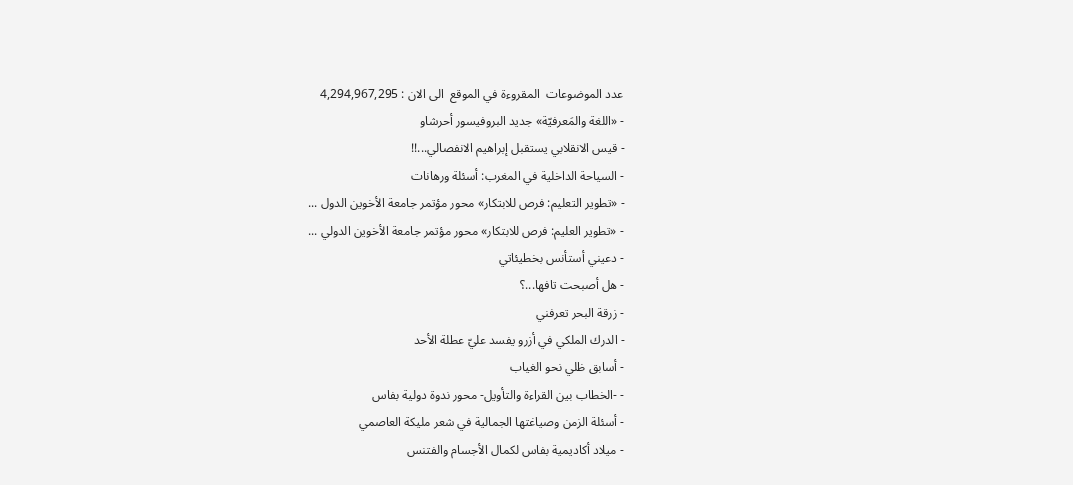عدد الموضوعات  المقروءة في الموقع  الى الان : 4,294,967,295
- «اللغة والمَعرفيّة» جديد البروفيسور أحرشاو
- قيس الانقلابي يستقبل إبراهيم الانفصالي...!!
- السياحة الداخلية في المغرب: أسئلة ورهانات
- «تطوير التعليم: فرص للابتكار» محور مؤتمر جامعة الأخوين الدول ...
- «تطوير العليم: فرص للابتكار» محور مؤتمر جامعة الأخوين الدولي ...
- دعيني أستأنس بخطيئاتي
- هل أصبحت تافها...؟
- زرقة البحر تعرفني
- الدرك الملكي في أزرو يفسد عليّ عطلة الأحد
- أسابق ظلي نحو الغياب
- -الخطاب بين القراءة والتأويل- محور ندوة دولية بفاس
- أسئلة الزمن وصياغتها الجمالية في شعر مليكة العاصمي
- ميلاد أكاديمية بفاس لكمال الأجسام والفتنس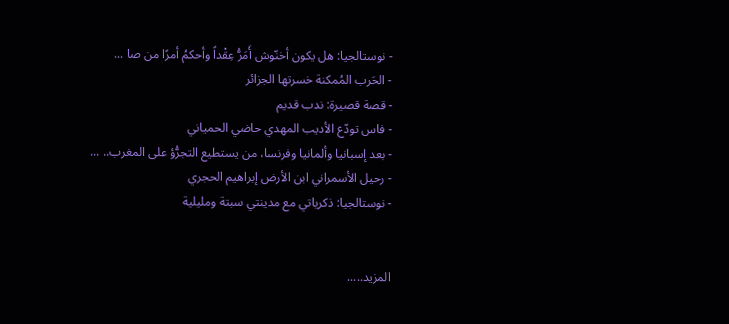- نوستالجيا: هل يكون أخنّوش أَمَرُّ عِقْداً وأحكمُ أمرًا من صا ...
- الحَرب المُمكنة خسرتها الجزائر
- قصة قصيرة: ندب قديم
- فاس تودّع الأديب المهدي حاضي الحمياني
- بعد إسبانيا وألمانيا وفرنسا، من يستطيع التجرُّؤ على المغرب.. ...
- رحيل الأسمراني ابن الأرض إبراهيم الحجري
- نوستالجيا: ذكرياتي مع مدينتي سبتة ومليلية


المزيد.....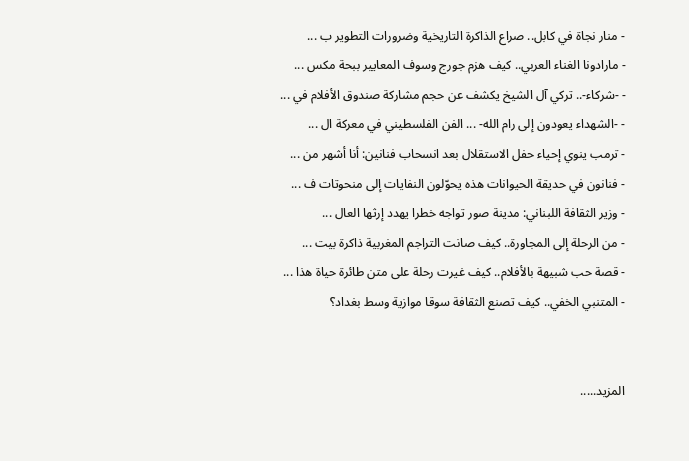- منار نجاة في كابل.. صراع الذاكرة التاريخية وضرورات التطوير ب ...
- مارادونا الغناء العربي.. كيف هزم جورج وسوف المعايير ببحة مكس ...
- -شركاء-.. تركي آل الشيخ يكشف عن حجم مشاركة صندوق الأفلام في ...
- -الشهداء يعودون إلى رام الله- ... الفن الفلسطيني في معركة ال ...
- ترمب ينوي إحياء حفل الاستقلال بعد انسحاب فنانين: أنا أشهر من ...
- فنانون في حديقة الحيوانات هذه يحوّلون النفايات إلى منحوتات ف ...
- وزير الثقافة اللبناني: مدينة صور تواجه خطرا يهدد إرثها العال ...
- من الرحلة إلى المجاورة.. كيف صانت التراجم المغربية ذاكرة بيت ...
- قصة حب شبيهة بالأفلام.. كيف غيرت رحلة على متن طائرة حياة هذا ...
- المتنبي الخفي.. كيف تصنع الثقافة سوقا موازية وسط بغداد؟


المزيد.....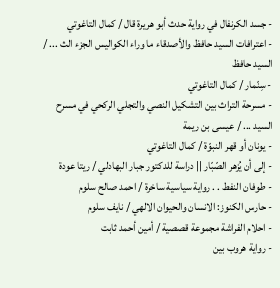- جسد الكرنفال في رواية حدث أبو هريرة قال / كمال التاغوتي
- اعترافات السيد حافظ والأصدقاء ما وراء الكواليس الجزء الث ... / السيد حافظ
- سِنّمار / كمال التاغوتي
- مسرحة التراث بين التشكيل النصي والتجلي الركحي في مسرح السيد ... / عيسى بن ريمة
- يونان أو قهر النبوّة / كمال التاغوتي
- إلى أن يُزهر الصّبّار || دراسة للدكتور جبار البهادلي / ريتا عودة
- طوفان النفط . . رواية سياسية ساخرة / احمد صالح سلوم
- حارس الكنوز: الانسان والحيوان الالهي / نايف سلوم
- احلام الفراشة مجموعة قصصية / أمين أحمد ثابت
- رواية هروب بين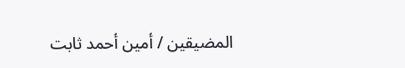المضيقين / أمين أحمد ثابت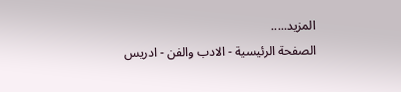المزيد.....
الصفحة الرئيسية - الادب والفن - ادريس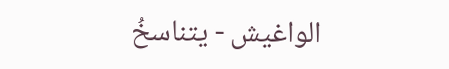الواغيش - يتناسخُ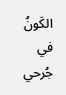الكَونُ في جُرحي